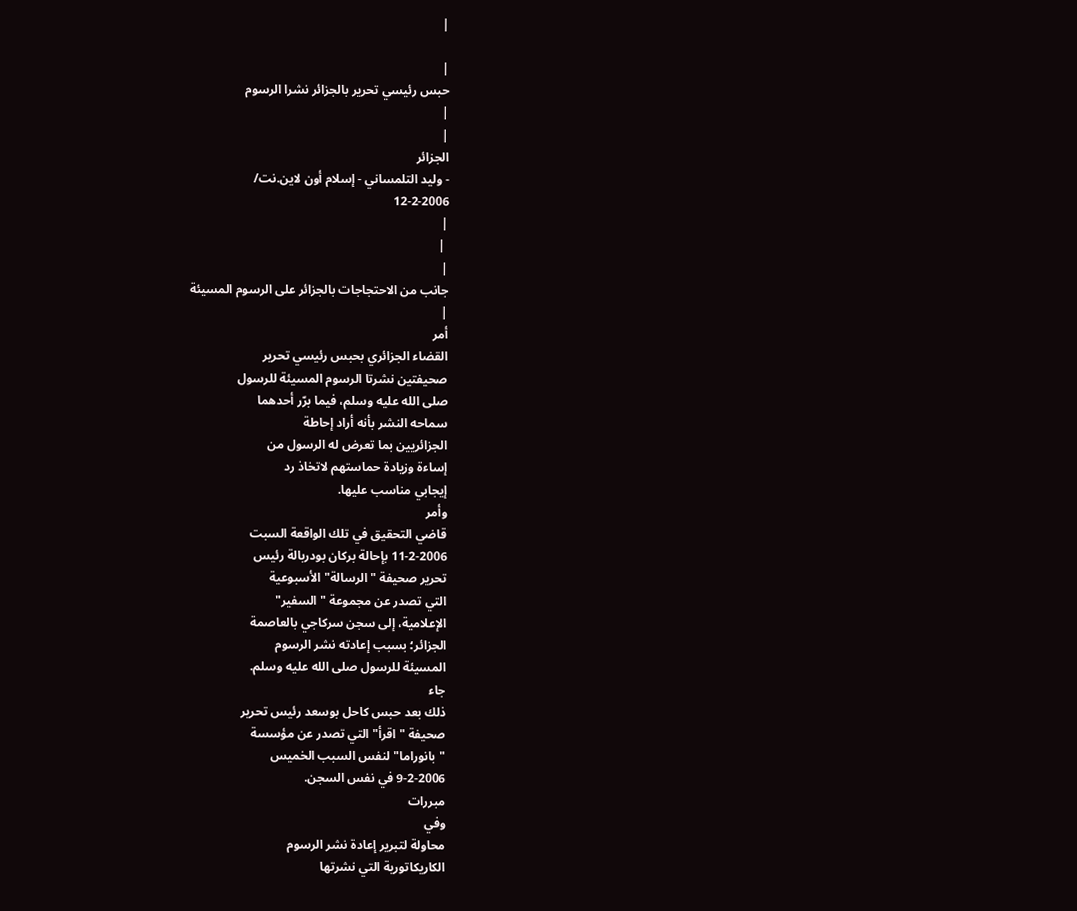|

|
حبس رئيسي تحرير بالجزائر نشرا الرسوم
|
|
الجزائر
- وليد التلمساني - إسلام أون لاين.نت/
12-2-2006
|
 |
|
جانب من الاحتجاجات بالجزائر على الرسوم المسيئة
|
أمر
القضاء الجزائري بحبس رئيسي تحرير
صحيفتين نشرتا الرسوم المسيئة للرسول
صلى الله عليه وسلم، فيما برّر أحدهما
سماحه النشر بأنه أراد إحاطة
الجزائريين بما تعرض له الرسول من
إساءة وزيادة حماستهم لاتخاذ رد
إيجابي مناسب عليها.
وأمر
قاضي التحقيق في تلك الواقعة السبت
11-2-2006 بإحالة بركان بودربالة رئيس
تحرير صحيفة "الرسالة" الأسبوعية
التي تصدر عن مجموعة "السفير"
الإعلامية، إلى سجن سركاجي بالعاصمة
الجزائر؛ بسبب إعادته نشر الرسوم
المسيئة للرسول صلى الله عليه وسلم.
جاء
ذلك بعد حبس كاحل بوسعد رئيس تحرير
صحيفة "اقرأ" التي تصدر عن مؤسسة
"بانوراما" لنفس السبب الخميس
9-2-2006 في نفس السجن.
مبررات
وفي
محاولة لتبرير إعادة نشر الرسوم
الكاريكاتورية التي نشرتها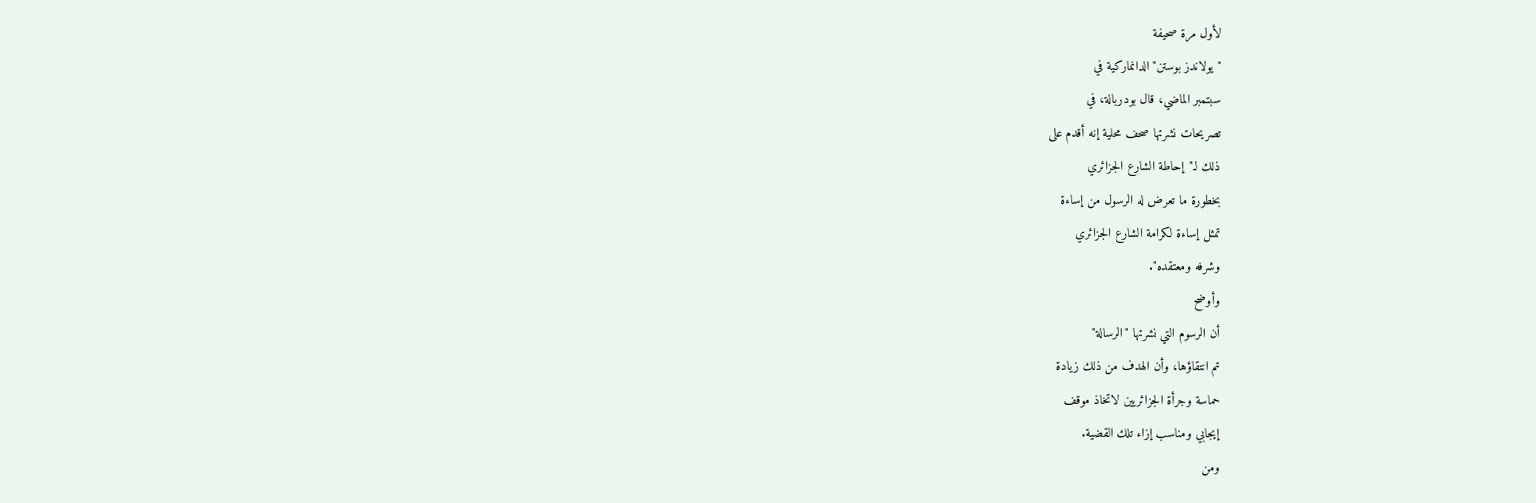لأول مرة صحيفة
"يولاندز بوستن" الدانماركية في
سبتمبر الماضي، قال بودربالة، في
تصريحات نشرتها صحف محلية إنه أقدم على
ذلك لـ"إحاطة الشارع الجزائري
بخطورة ما تعرض له الرسول من إساءة
تمثل إساءة لكرامة الشارع الجزائري
وشرفه ومعتقده".
وأوضح
أن الرسوم التي نشرتها "الرسالة"
تم انتقاؤها، وأن الهدف من ذلك زيادة
حماسة وجرأة الجزائريين لاتخاذ موقف
إيجابي ومناسب إزاء تلك القضية.
ومن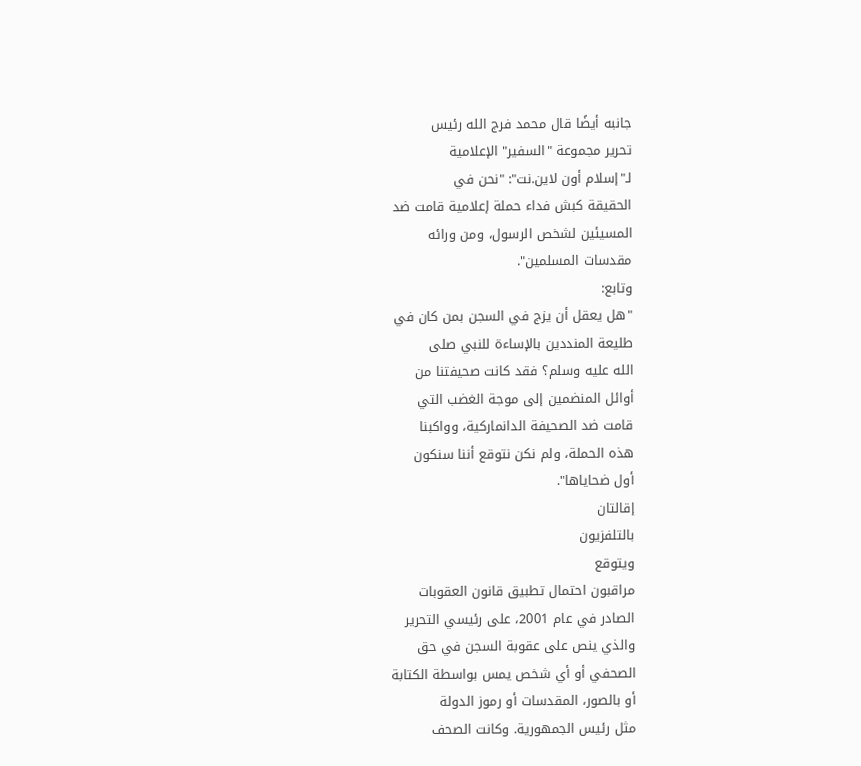جانبه أيضًا قال محمد فرج الله رئيس
تحرير مجموعة "السفير" الإعلامية
لـ"إسلام أون لاين.نت": "نحن في
الحقيقة كبش فداء حملة إعلامية قامت ضد
المسيئين لشخص الرسول، ومن ورائه
مقدسات المسلمين".
وتابع:
"هل يعقل أن يزج في السجن بمن كان في
طليعة المنددين بالإساءة للنبي صلى
الله عليه وسلم؟ فقد كانت صحيفتنا من
أوائل المنضمين إلى موجة الغضب التي
قامت ضد الصحيفة الدانماركية، وواكبنا
هذه الحملة، ولم نكن نتوقع أننا سنكون
أول ضحاياها".
إقالتان
بالتلفزيون
ويتوقع
مراقبون احتمال تطبيق قانون العقوبات
الصادر في عام 2001، على رئيسي التحرير
والذي ينص على عقوبة السجن في حق
الصحفي أو أي شخص يمس بواسطة الكتابة
أو بالصور، المقدسات أو رموز الدولة
مثل رئيس الجمهورية. وكانت الصحف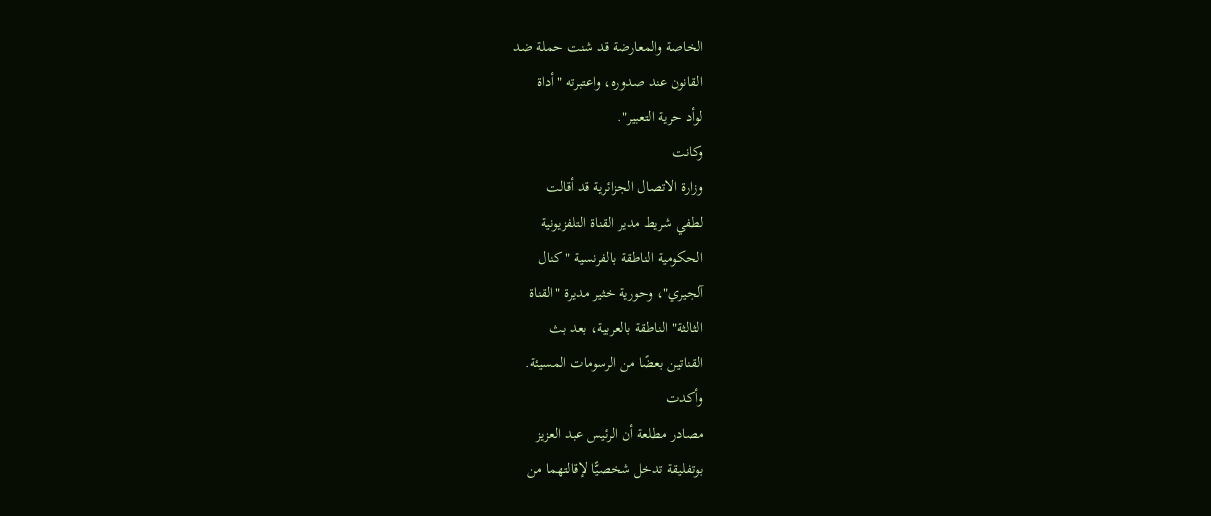الخاصة والمعارضة قد شنت حملة ضد
القانون عند صدوره، واعتبرته "أداة
لوأد حرية التعبير".
وكانت
وزارة الاتصال الجزائرية قد أقالت
لطفي شريط مدير القناة التلفزيونية
الحكومية الناطقة بالفرنسية "كنال
آلجيري"، وحورية خثير مديرة "القناة
الثالثة" الناطقة بالعربية، بعد بث
القناتين بعضًا من الرسومات المسيئة.
وأكدت
مصادر مطلعة أن الرئيس عبد العزيز
بوتفليقة تدخل شخصيًّا لإقالتهما من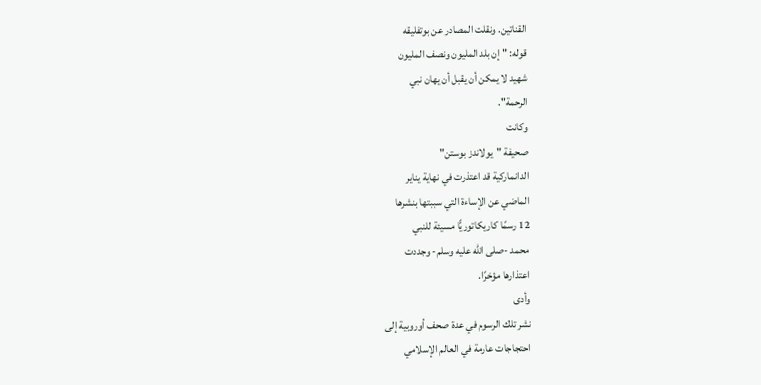القناتين. ونقلت المصادر عن بوتفليقه
قوله: "إن بلد المليون ونصف المليون
شهيد لا يمكن أن يقبل أن يهان نبي
الرحمة".
وكانت
صحيفة "يولاندز بوستن"
الدانماركية قد اعتذرت في نهاية يناير
الماضي عن الإساءة التي سببتها بنشرها
12 رسمًا كاريكاتوريًّا مسيئة للنبي
محمد -صلى الله عليه وسلم- وجددت
اعتذارها مؤخرًا.
وأدى
نشر تلك الرسوم في عدة صحف أوروبية إلى
احتجاجات عارمة في العالم الإسلامي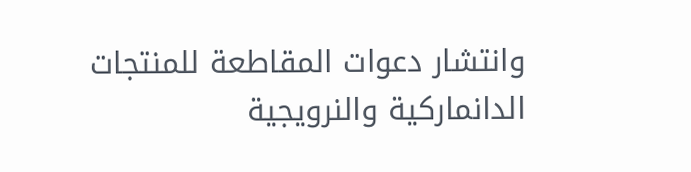وانتشار دعوات المقاطعة للمنتجات
الدانماركية والنرويجية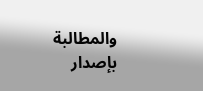والمطالبة
بإصدار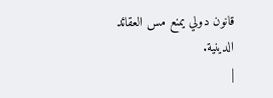قانون دولي يمنع مس العقائد
الدينية.
|